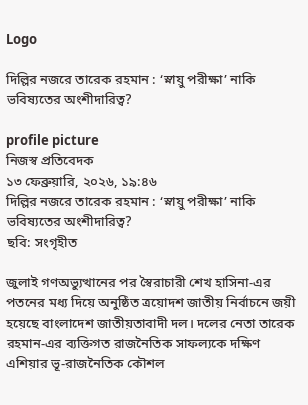Logo

দিল্লির নজরে তারেক রহমান : ‘স্নায়ু পরীক্ষা’ নাকি ভবিষ্যতের অংশীদারিত্ব?

profile picture
নিজস্ব প্রতিবেদক
১৩ ফেব্রুয়ারি, ২০২৬, ১৯:৪৬
দিল্লির নজরে তারেক রহমান : ‘স্নায়ু পরীক্ষা’ নাকি ভবিষ্যতের অংশীদারিত্ব?
ছবি: সংগৃহীত

জুলাই গণঅভ্যুত্থানের পর স্বৈরাচারী শেখ হাসিনা-এর পতনের মধ্য দিয়ে অনুষ্ঠিত ত্রয়োদশ জাতীয় নির্বাচনে জয়ী হয়েছে বাংলাদেশ জাতীয়তাবাদী দল। দলের নেতা তারেক রহমান-এর ব্যক্তিগত রাজনৈতিক সাফল্যকে দক্ষিণ এশিয়ার ভূ-রাজনৈতিক কৌশল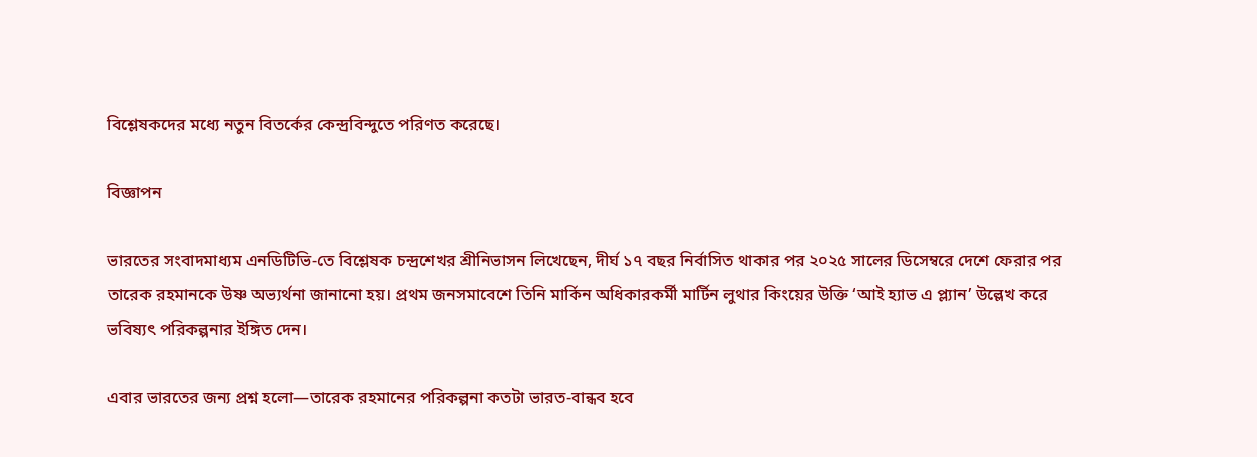বিশ্লেষকদের মধ্যে নতুন বিতর্কের কেন্দ্রবিন্দুতে পরিণত করেছে।

বিজ্ঞাপন

ভারতের সংবাদমাধ্যম এনডিটিভি-তে বিশ্লেষক চন্দ্রশেখর শ্রীনিভাসন লিখেছেন, দীর্ঘ ১৭ বছর নির্বাসিত থাকার পর ২০২৫ সালের ডিসেম্বরে দেশে ফেরার পর তারেক রহমানকে উষ্ণ অভ্যর্থনা জানানো হয়। প্রথম জনসমাবেশে তিনি মার্কিন অধিকারকর্মী মার্টিন লুথার কিংয়ের উক্তি ‘আই হ্যাভ এ প্ল্যান’ উল্লেখ করে ভবিষ্যৎ পরিকল্পনার ইঙ্গিত দেন।

এবার ভারতের জন্য প্রশ্ন হলো—তারেক রহমানের পরিকল্পনা কতটা ভারত-বান্ধব হবে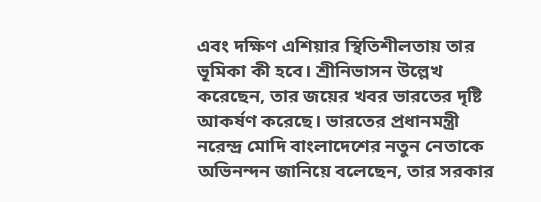এবং দক্ষিণ এশিয়ার স্থিতিশীলতায় তার ভূমিকা কী হবে। শ্রীনিভাসন উল্লেখ করেছেন, তার জয়ের খবর ভারতের দৃষ্টি আকর্ষণ করেছে। ভারতের প্রধানমন্ত্রী নরেন্দ্র মোদি বাংলাদেশের নতুন নেতাকে অভিনন্দন জানিয়ে বলেছেন, তার সরকার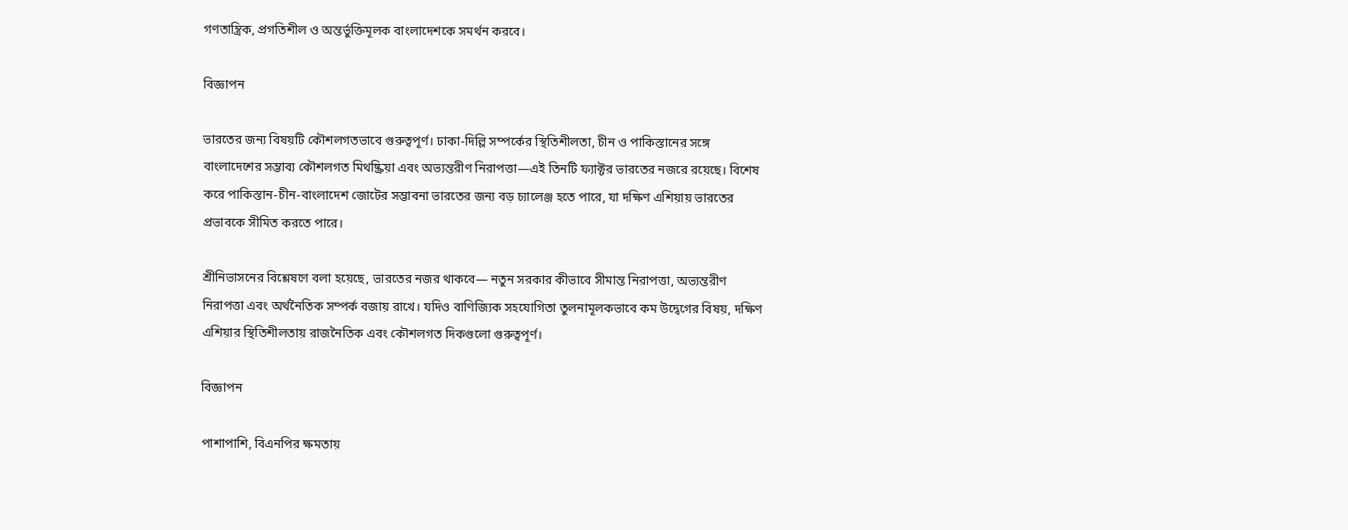গণতান্ত্রিক, প্রগতিশীল ও অন্তর্ভুক্তিমূলক বাংলাদেশকে সমর্থন করবে।

বিজ্ঞাপন

ভারতের জন্য বিষয়টি কৌশলগতভাবে গুরুত্বপূর্ণ। ঢাকা-দিল্লি সম্পর্কের স্থিতিশীলতা, চীন ও পাকিস্তানের সঙ্গে বাংলাদেশের সম্ভাব্য কৌশলগত মিথষ্ক্রিয়া এবং অভ্যন্তরীণ নিরাপত্তা—এই তিনটি ফ্যাক্টর ভারতের নজরে রয়েছে। বিশেষ করে পাকিস্তান-চীন-বাংলাদেশ জোটের সম্ভাবনা ভারতের জন্য বড় চ্যালেঞ্জ হতে পারে, যা দক্ষিণ এশিয়ায় ভারতের প্রভাবকে সীমিত করতে পারে।

শ্রীনিভাসনের বিশ্লেষণে বলা হয়েছে, ভারতের নজর থাকবে— নতুন সরকার কীভাবে সীমান্ত নিরাপত্তা, অভ্যন্তরীণ নিরাপত্তা এবং অর্থনৈতিক সম্পর্ক বজায় রাখে। যদিও বাণিজ্যিক সহযোগিতা তুলনামূলকভাবে কম উদ্বেগের বিষয়, দক্ষিণ এশিয়ার স্থিতিশীলতায় রাজনৈতিক এবং কৌশলগত দিকগুলো গুরুত্বপূর্ণ।

বিজ্ঞাপন

পাশাপাশি, বিএনপির ক্ষমতায়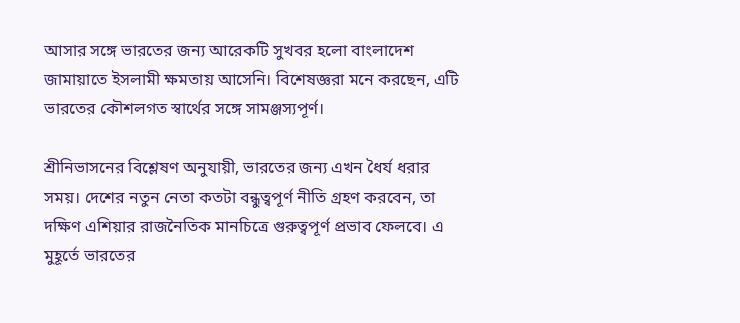আসার সঙ্গে ভারতের জন্য আরেকটি সুখবর হলো বাংলাদেশ জামায়াতে ইসলামী ক্ষমতায় আসেনি। বিশেষজ্ঞরা মনে করছেন, এটি ভারতের কৌশলগত স্বার্থের সঙ্গে সামঞ্জস্যপূর্ণ।

শ্রীনিভাসনের বিশ্লেষণ অনুযায়ী, ভারতের জন্য এখন ধৈর্য ধরার সময়। দেশের নতুন নেতা কতটা বন্ধুত্বপূর্ণ নীতি গ্রহণ করবেন, তা দক্ষিণ এশিয়ার রাজনৈতিক মানচিত্রে গুরুত্বপূর্ণ প্রভাব ফেলবে। এ মুহূর্তে ভারতের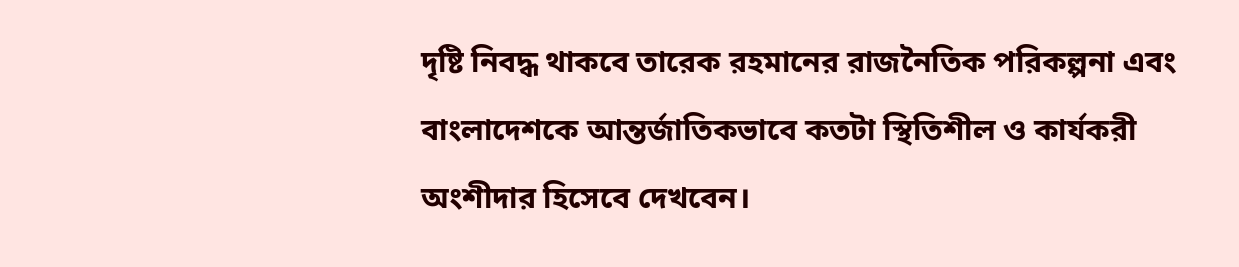দৃষ্টি নিবদ্ধ থাকবে তারেক রহমানের রাজনৈতিক পরিকল্পনা এবং বাংলাদেশকে আন্তর্জাতিকভাবে কতটা স্থিতিশীল ও কার্যকরী অংশীদার হিসেবে দেখবেন।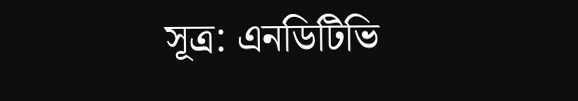সূত্র: এনডিটিভি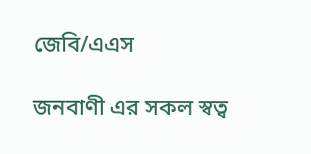জেবি/এএস

জনবাণী এর সকল স্বত্ব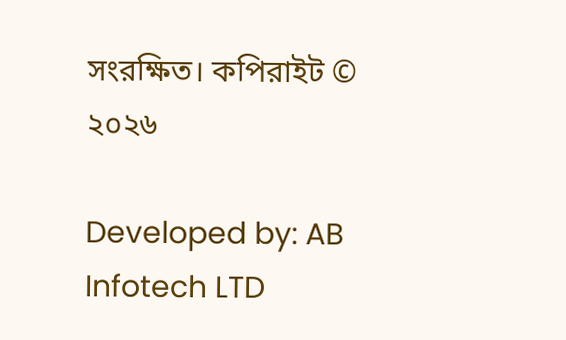সংরক্ষিত। কপিরাইট © ২০২৬

Developed by: AB Infotech LTD